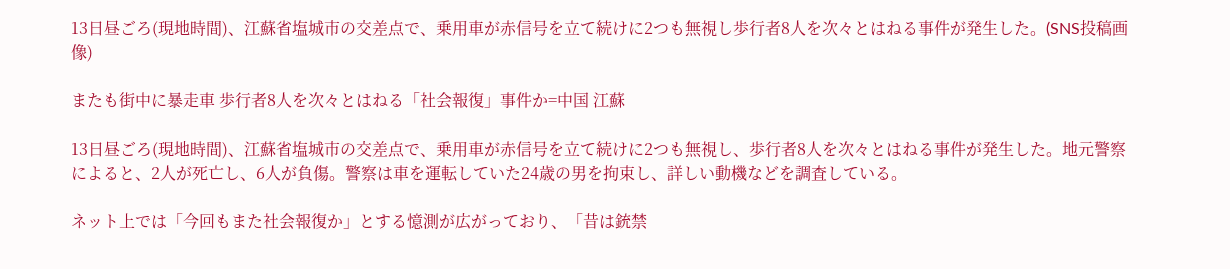13日昼ごろ(現地時間)、江蘇省塩城市の交差点で、乗用車が赤信号を立て続けに2つも無視し歩行者8人を次々とはねる事件が発生した。(SNS投稿画像)

またも街中に暴走車 歩行者8人を次々とはねる「社会報復」事件か=中国 江蘇

13日昼ごろ(現地時間)、江蘇省塩城市の交差点で、乗用車が赤信号を立て続けに2つも無視し、歩行者8人を次々とはねる事件が発生した。地元警察によると、2人が死亡し、6人が負傷。警察は車を運転していた24歳の男を拘束し、詳しい動機などを調査している。

ネット上では「今回もまた社会報復か」とする憶測が広がっており、「昔は銃禁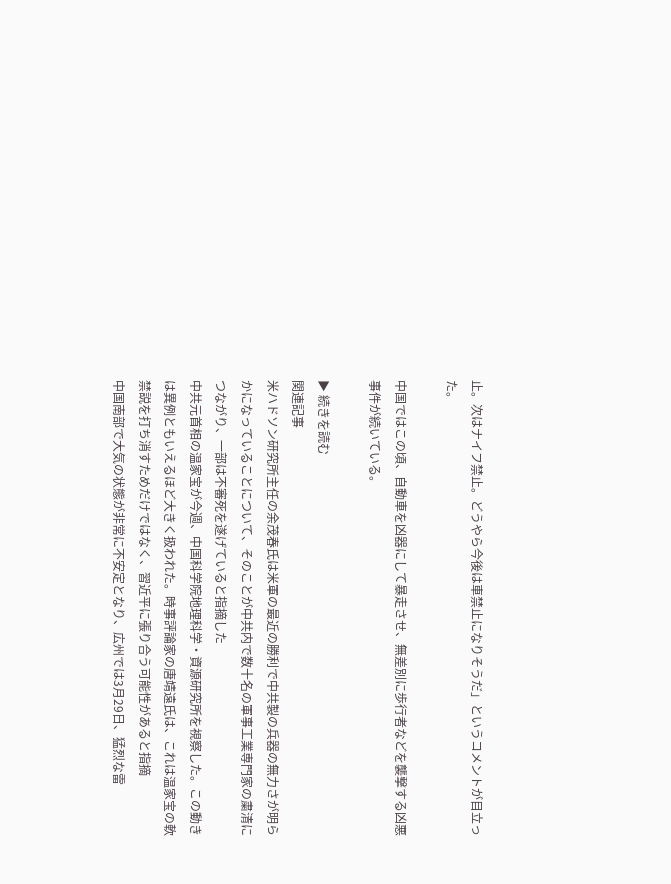止。次はナイフ禁止。どうやら今後は車禁止になりそうだ」というコメントが目立った。

中国ではこの頃、自動車を凶器にして暴走させ、無差別に歩行者などを襲撃する凶悪事件が続いている。

▶ 続きを読む
関連記事
米ハドソン研究所主任の余茂春氏は米軍の最近の勝利で中共製の兵器の無力さが明らかになっていることについて、そのことが中共内で数十名の軍事工業専門家の粛清につながり、一部は不審死を遂げていると指摘した
中共元首相の温家宝が今週、中国科学院地理科学・資源研究所を視察した。この動きは異例ともいえるほど大きく扱われた。時事評論家の唐靖遠氏は、これは温家宝の軟禁説を打ち消すためだけではなく、習近平に張り合う可能性があると指摘
中国南部で大気の状態が非常に不安定となり、広州では3月29日、猛烈な雷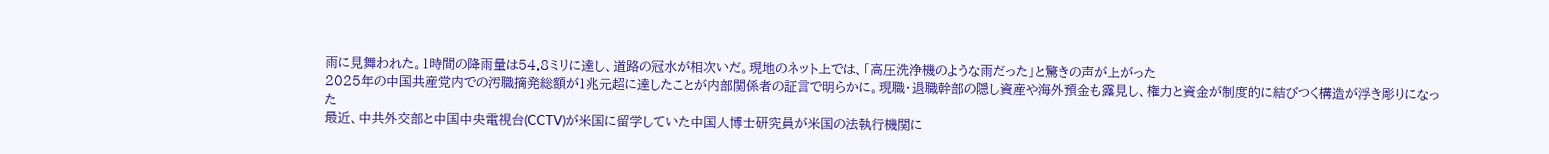雨に見舞われた。1時間の降雨量は54.8ミリに達し、道路の冠水が相次いだ。現地のネット上では、「高圧洗浄機のような雨だった」と驚きの声が上がった
2025年の中国共産党内での汚職摘発総額が1兆元超に達したことが内部関係者の証言で明らかに。現職・退職幹部の隠し資産や海外預金も露見し、権力と資金が制度的に結びつく構造が浮き彫りになった
最近、中共外交部と中国中央電視台(CCTV)が米国に留学していた中国人博士研究員が米国の法執行機関に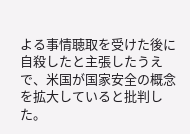よる事情聴取を受けた後に自殺したと主張したうえで、米国が国家安全の概念を拡大していると批判した。